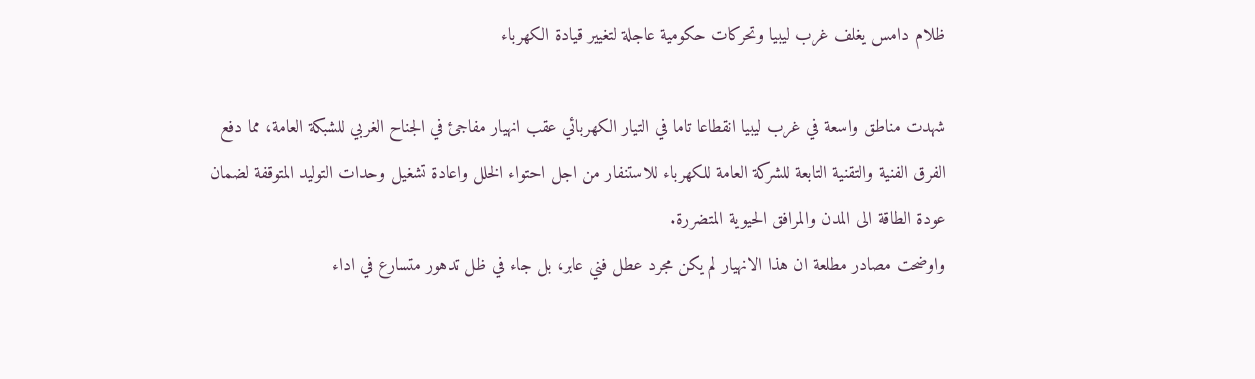ظلام دامس يغلف غرب ليبيا وتحركات حكومية عاجلة لتغيير قيادة الكهرباء

شهدت مناطق واسعة في غرب ليبيا انقطاعا تاما في التيار الكهربائي عقب انهيار مفاجئ في الجناح الغربي للشبكة العامة، مما دفع الفرق الفنية والتقنية التابعة للشركة العامة للكهرباء للاستنفار من اجل احتواء الخلل واعادة تشغيل وحدات التوليد المتوقفة لضمان عودة الطاقة الى المدن والمرافق الحيوية المتضررة.
واوضحت مصادر مطلعة ان هذا الانهيار لم يكن مجرد عطل فني عابر، بل جاء في ظل تدهور متسارع في اداء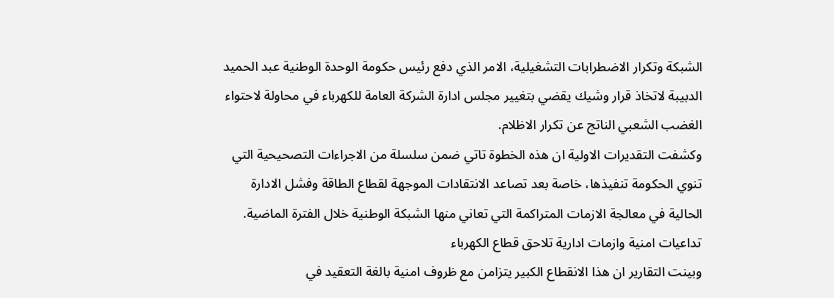الشبكة وتكرار الاضطرابات التشغيلية، الامر الذي دفع رئيس حكومة الوحدة الوطنية عبد الحميد الدبيبة لاتخاذ قرار وشيك يقضي بتغيير مجلس ادارة الشركة العامة للكهرباء في محاولة لاحتواء الغضب الشعبي الناتج عن تكرار الاظلام.
وكشفت التقديرات الاولية ان هذه الخطوة تاتي ضمن سلسلة من الاجراءات التصحيحية التي تنوي الحكومة تنفيذها، خاصة بعد تصاعد الانتقادات الموجهة لقطاع الطاقة وفشل الادارة الحالية في معالجة الازمات المتراكمة التي تعاني منها الشبكة الوطنية خلال الفترة الماضية.
تداعيات امنية وازمات ادارية تلاحق قطاع الكهرباء
وبينت التقارير ان هذا الانقطاع الكبير يتزامن مع ظروف امنية بالغة التعقيد في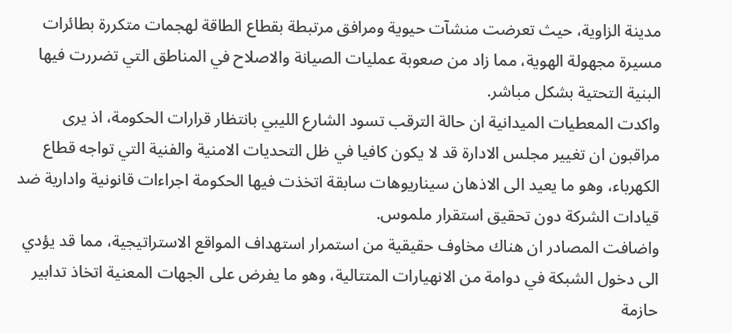مدينة الزاوية، حيث تعرضت منشآت حيوية ومرافق مرتبطة بقطاع الطاقة لهجمات متكررة بطائرات مسيرة مجهولة الهوية، مما زاد من صعوبة عمليات الصيانة والاصلاح في المناطق التي تضررت فيها البنية التحتية بشكل مباشر.
واكدت المعطيات الميدانية ان حالة الترقب تسود الشارع الليبي بانتظار قرارات الحكومة، اذ يرى مراقبون ان تغيير مجلس الادارة قد لا يكون كافيا في ظل التحديات الامنية والفنية التي تواجه قطاع الكهرباء، وهو ما يعيد الى الاذهان سيناريوهات سابقة اتخذت فيها الحكومة اجراءات قانونية وادارية ضد قيادات الشركة دون تحقيق استقرار ملموس.
واضافت المصادر ان هناك مخاوف حقيقية من استمرار استهداف المواقع الاستراتيجية، مما قد يؤدي الى دخول الشبكة في دوامة من الانهيارات المتتالية، وهو ما يفرض على الجهات المعنية اتخاذ تدابير حازمة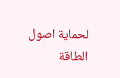لحماية اصول الطاقة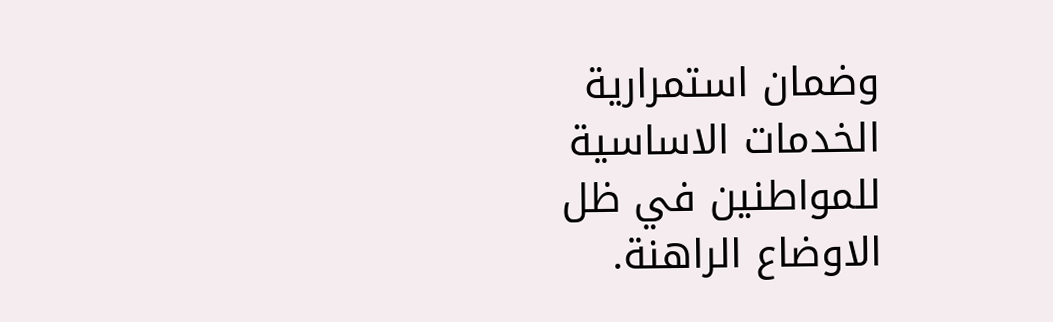وضمان استمرارية الخدمات الاساسية للمواطنين في ظل الاوضاع الراهنة.